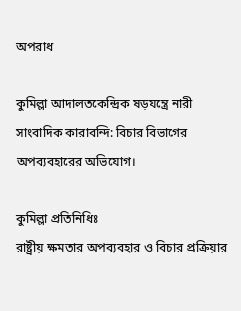অপরাধ

কুমিল্লা আদালতকেন্দ্রিক ষড়যন্ত্রে নারী সাংবাদিক কারাবন্দি: বিচার বিভাগের অপব্যবহারের অভিযোগ।

কুমিল্লা প্রতিনিধিঃ
রাষ্ট্রীয় ক্ষমতার অপব্যবহার ও বিচার প্রক্রিয়ার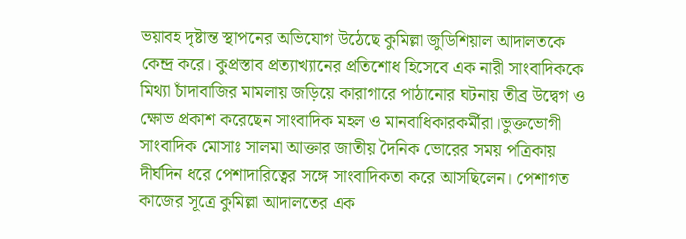ভয়াবহ দৃষ্টান্ত স্থাপনের অভিযোগ উঠেছে কুমিল্লা জুডিশিয়াল আদালতকে কেন্দ্র করে। কুপ্রস্তাব প্রত্যাখ্যানের প্রতিশোধ হিসেবে এক নারী সাংবাদিককে মিথ্যা চাঁদাবাজির মামলায় জড়িয়ে কারাগারে পাঠানোর ঘটনায় তীব্র উদ্বেগ ও ক্ষোভ প্রকাশ করেছেন সাংবাদিক মহল ও মানবাধিকারকর্মীরা।ভুক্তভোগী সাংবাদিক মোসাঃ সালমা আক্তার জাতীয় দৈনিক ভোরের সময় পত্রিকায় দীর্ঘদিন ধরে পেশাদারিত্বের সঙ্গে সাংবাদিকতা করে আসছিলেন। পেশাগত কাজের সূত্রে কুমিল্লা আদালতের এক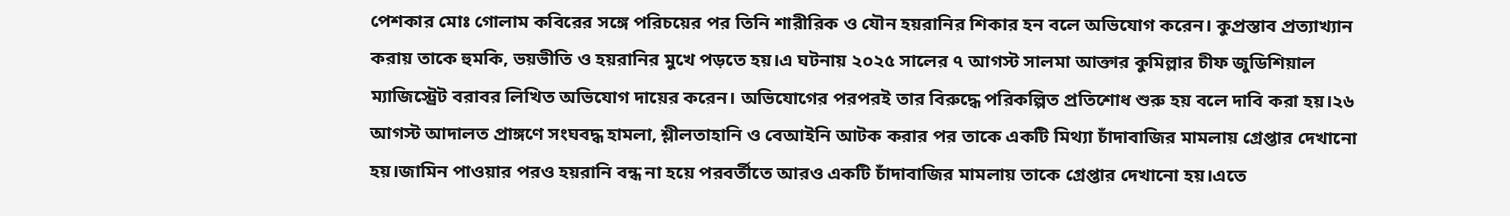পেশকার মোঃ গোলাম কবিরের সঙ্গে পরিচয়ের পর তিনি শারীরিক ও যৌন হয়রানির শিকার হন বলে অভিযোগ করেন। কুপ্রস্তাব প্রত্যাখ্যান করায় তাকে হুমকি, ভয়ভীতি ও হয়রানির মুখে পড়তে হয়।এ ঘটনায় ২০২৫ সালের ৭ আগস্ট সালমা আক্তার কুমিল্লার চীফ জুডিশিয়াল ম্যাজিস্ট্রেট বরাবর লিখিত অভিযোগ দায়ের করেন। অভিযোগের পরপরই তার বিরুদ্ধে পরিকল্পিত প্রতিশোধ শুরু হয় বলে দাবি করা হয়।২৬ আগস্ট আদালত প্রাঙ্গণে সংঘবদ্ধ হামলা, শ্লীলতাহানি ও বেআইনি আটক করার পর তাকে একটি মিথ্যা চাঁদাবাজির মামলায় গ্রেপ্তার দেখানো হয়।জামিন পাওয়ার পরও হয়রানি বন্ধ না হয়ে পরবর্তীতে আরও একটি চাঁদাবাজির মামলায় তাকে গ্রেপ্তার দেখানো হয়।এতে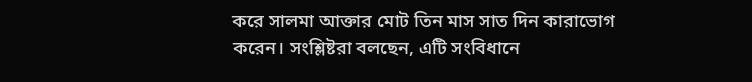করে সালমা আক্তার মোট তিন মাস সাত দিন কারাভোগ করেন। সংশ্লিষ্টরা বলছেন, এটি সংবিধানে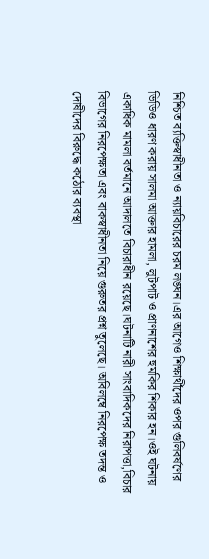নিশ্চিত ব্যক্তিস্বাধীনতা ও ন্যায়বিচারের চরম লঙ্ঘন।এর আগেও শিক্ষার্থীদের ওপর গুলিবর্ষণের ভিডিও ধারণ করায় সালমা আক্তার হামলা, লুটপাট ও প্রাণনাশের হুমকির শিকার হন।ওই ঘটনায় একাধিক মামলা বর্তমানে আদালতে বিচারাধীন রয়েছে।ঘটনাটি নারী সাংবাদিকদের নিরাপত্তা,বিচার বিভাগের নিরপেক্ষতা এবং বাকস্বাধীনতা নিয়ে গুরুতর প্রশ্ন তুলেছে। অবিলম্বে নিরপেক্ষ তদন্ত ও দোষীদের বিরুদ্ধে কঠোর ব্যবস্থা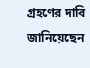গ্রহণের দাবি জানিয়েছেন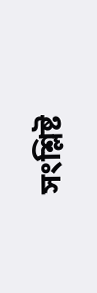সংশ্লিষ্ট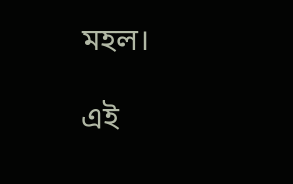মহল।

এই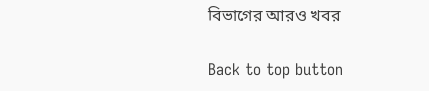বিভাগের আরও খবর

Back to top button